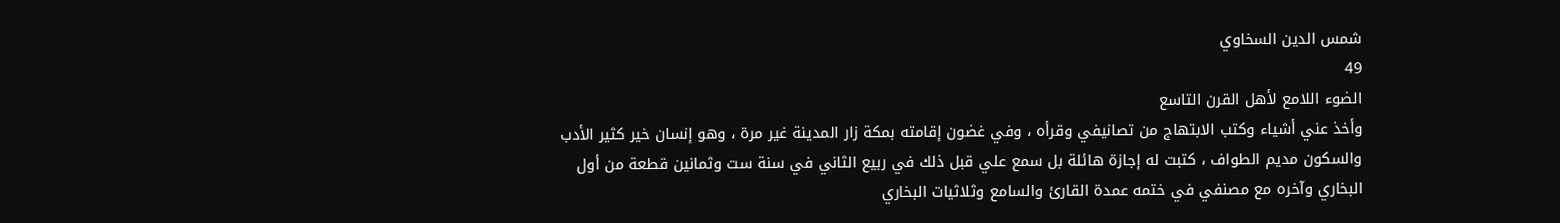شمس الدين السخاوي
49
الضوء اللامع لأهل القرن التاسع
وأخذ عني أشياء وكتب الابتهاج من تصانيفي وقرأه ، وفي غضون إقامته بمكة زار المدينة غير مرة ، وهو إنسان خير كثير الأدب والسكون مديم الطواف ، كتبت له إجازة هائلة بل سمع علي قبل ذلك في ربيع الثاني في سنة ست وثمانين قطعة من أول البخاري وآخره مع مصنفي في ختمه عمدة القارئ والسامع وثلاثيات البخاري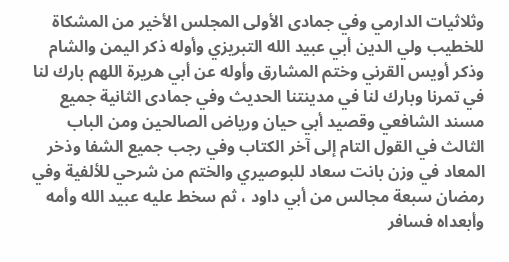وثلاثيات الدارمي وفي جمادى الأولى المجلس الأخير من المشكاة للخطيب ولي الدين أبي عبيد الله التبريزي وأوله ذكر اليمن والشام وذكر أويس القرني وختم المشارق وأوله عن أبي هريرة اللهم بارك لنا في تمرنا وبارك لنا في مدينتنا الحديث وفي جمادى الثانية جميع مسند الشافعي وقصيد أبي حيان ورياض الصالحين ومن الباب الثالث في القول التام إلى آخر الكتاب وفي رجب جميع الشفا وذخر المعاد في وزن بانت سعاد للبوصيري والختم من شرحي للألفية وفي رمضان سبعة مجالس من أبي داود ، ثم سخط عليه عبيد الله وأمه وأبعداه فسافر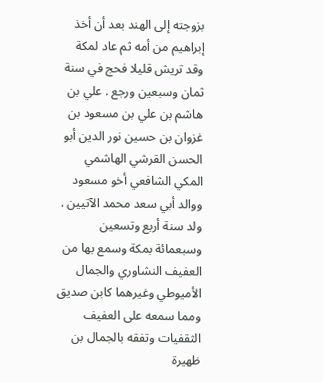بزوجته إلى الهند بعد أن أخذ إبراهيم من أمه ثم عاد لمكة وقد تريش قليلا فحج في سنة ثمان وسبعين ورجع . علي بن هاشم بن علي بن مسعود بن غزوان بن حسين نور الدين أبو الحسن القرشي الهاشمي المكي الشافعي أخو مسعود ووالد أبي سعد محمد الآتيين . ولد سنة أربع وتسعين وسبعمائة بمكة وسمع بها من العفيف النشاوري والجمال الأميوطي وغيرهما كابن صديق ومما سمعه على العفيف الثقفيات وتفقه بالجمال بن ظهيرة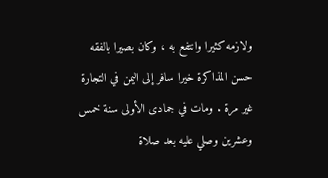ولازمه كثيرا وانتفع به ، وكان بصيرا بالفقه حسن المذاكرة خيرا سافر إلى اليمن في التجارة غير مرة . ومات في جمادى الأولى سنة خمس وعشرين وصلي عليه بعد صلاة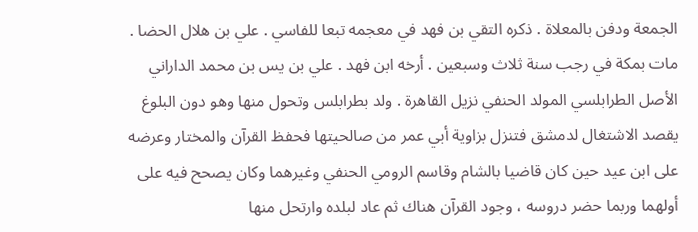الجمعة ودفن بالمعلاة . ذكره التقي بن فهد في معجمه تبعا للفاسي . علي بن هلال الحضا . مات بمكة في رجب سنة ثلاث وسبعين . أرخه ابن فهد . علي بن يس بن محمد الداراني الأصل الطرابلسي المولد الحنفي نزيل القاهرة . ولد بطرابلس وتحول منها وهو دون البلوغ يقصد الاشتغال لدمشق فتنزل بزاوية أبي عمر من صالحيتها فحفظ القرآن والمختار وعرضه على ابن عيد حين كان قاضيا بالشام وقاسم الرومي الحنفي وغيرهما وكان يصحح فيه على أولهما وربما حضر دروسه ، وجود القرآن هناك ثم عاد لبلده وارتحل منها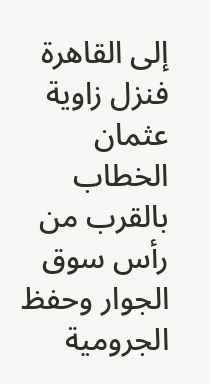إلى القاهرة فنزل زاوية عثمان الخطاب بالقرب من رأس سوق الجوار وحفظ الجرومية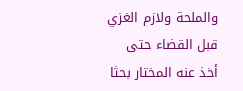والملحة ولازم الغزي قبل القضاء حتى أخذ عنه المختار بحثا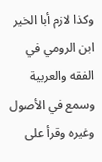وكذا لازم أبا الخير ابن الرومي في الفقه والعربية وسمع في الأصول وغيره وقرأ على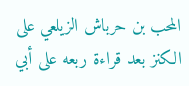المحب بن حرباش الزيلعي على الكنز بعد قراءة ربعه على أبي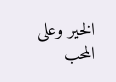الخير وعلى المحب